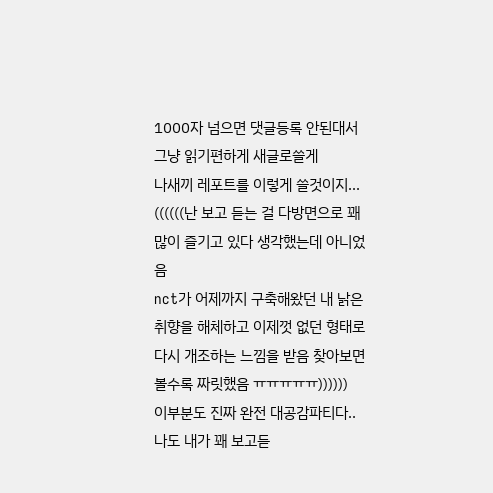1000자 넘으면 댓글등록 안된대서 그냥 읽기편하게 새글로쓸게
나새끼 레포트를 이렇게 쓸것이지...
((((((난 보고 듣는 걸 다방면으로 꽤 많이 즐기고 있다 생각했는데 아니었음
nct가 어제까지 구축해왔던 내 낡은 취향을 해체하고 이제껏 없던 형태로 다시 개조하는 느낌을 받음 찾아보면볼수록 짜릿했음 ㅠㅠㅠㅠㅠ))))))
이부분도 진짜 완전 대공감파티다..
나도 내가 꽤 보고듣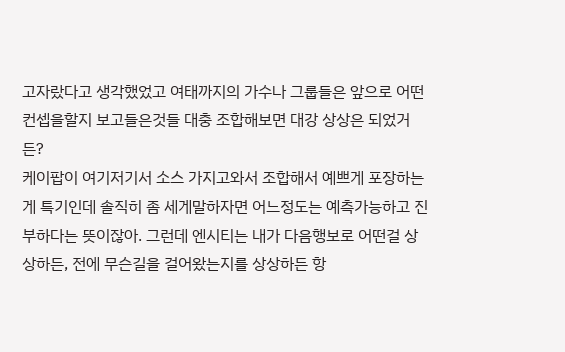고자랐다고 생각했었고 여태까지의 가수나 그룹들은 앞으로 어떤 컨셉을할지 보고들은것들 대충 조합해보면 대강 상상은 되었거든?
케이팝이 여기저기서 소스 가지고와서 조합해서 예쁘게 포장하는게 특기인데 솔직히 좀 세게말하자면 어느정도는 예측가능하고 진부하다는 뜻이잖아. 그런데 엔시티는 내가 다음행보로 어떤걸 상상하든, 전에 무슨길을 걸어왔는지를 상상하든 항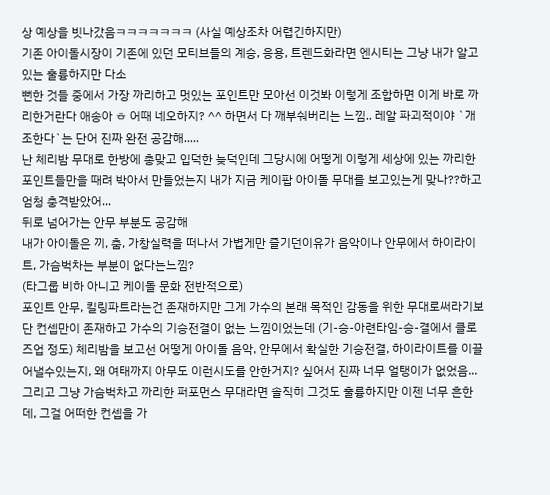상 예상을 빗나갔음ㅋㅋㅋㅋㅋㅋㅋ (사실 예상조차 어렵긴하지만)
기존 아이돌시장이 기존에 있던 모티브들의 계승, 응용, 트렌드화라면 엔시티는 그냥 내가 알고있는 훌륭하지만 다소
뻔한 것들 중에서 가장 까리하고 멋있는 포인트만 모아선 이것봐 이렇게 조합하면 이게 바로 까리한거란다 애송아 ㅎ 어때 네오하지? ^^ 하면서 다 깨부숴버리는 느낌.. 레알 파괴적이야 `개조한다`는 단어 진짜 완전 공감해.....
난 체리밤 무대로 한방에 총맞고 입덕한 늦덕인데 그당시에 어떻게 이렇게 세상에 있는 까리한 포인트들만을 때려 박아서 만들었는지 내가 지금 케이팝 아이돌 무대를 보고있는게 맞나??하고 엄청 충격받았어...
뒤로 넘어가는 안무 부분도 공감해
내가 아이돌은 끼, 춤, 가창실력을 떠나서 가볍게만 즐기던이유가 음악이나 안무에서 하이라이트, 가슴벅차는 부분이 없다는느낌?
(타그룹 비하 아니고 케이돌 문화 전반적으로)
포인트 안무, 킬링파트라는건 존재하지만 그게 가수의 본래 목적인 감동을 위한 무대로써라기보단 컨셉만이 존재하고 가수의 기승전결이 없는 느낌이었는데 (기-승-아련타임-승-결에서 클로즈업 정도) 체리밤을 보고선 어떻게 아이돌 음악, 안무에서 확실한 기승전결, 하이라이트를 이끌어낼수있는지, 왜 여태까지 아무도 이런시도를 안한거지? 싶어서 진짜 너무 얼탱이가 없었음...
그리고 그냥 가슴벅차고 까리한 퍼포먼스 무대라면 솔직히 그것도 훌륭하지만 이젠 너무 흔한데, 그걸 어떠한 컨셉을 가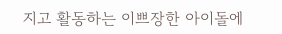지고 활동하는 이쁘장한 아이돌에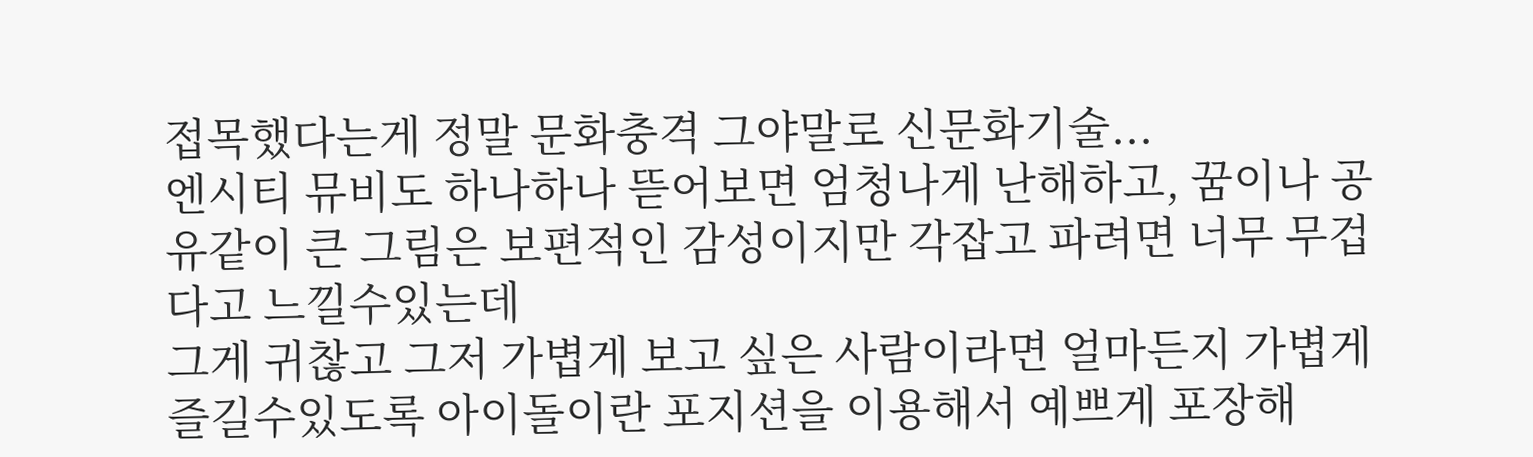접목했다는게 정말 문화충격 그야말로 신문화기술...
엔시티 뮤비도 하나하나 뜯어보면 엄청나게 난해하고, 꿈이나 공유같이 큰 그림은 보편적인 감성이지만 각잡고 파려면 너무 무겁다고 느낄수있는데
그게 귀찮고 그저 가볍게 보고 싶은 사람이라면 얼마든지 가볍게 즐길수있도록 아이돌이란 포지션을 이용해서 예쁘게 포장해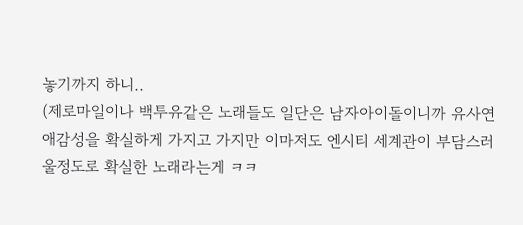놓기까지 하니..
(제로마일이나 백투유같은 노래들도 일단은 남자아이돌이니까 유사연애감성을 확실하게 가지고 가지만 이마저도 엔시티 세계관이 부담스러울정도로 확실한 노래라는게 ㅋㅋ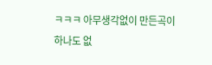ㅋㅋㅋ 아무생각없이 만든곡이 하나도 없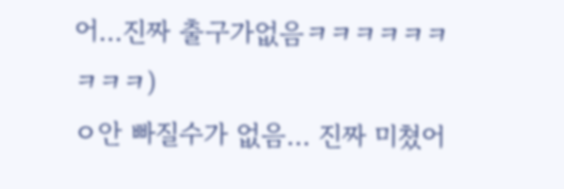어...진짜 출구가없음ㅋㅋㅋㅋㅋㅋㅋㅋㅋ)
ㅇ안 빠질수가 없음... 진짜 미쳤어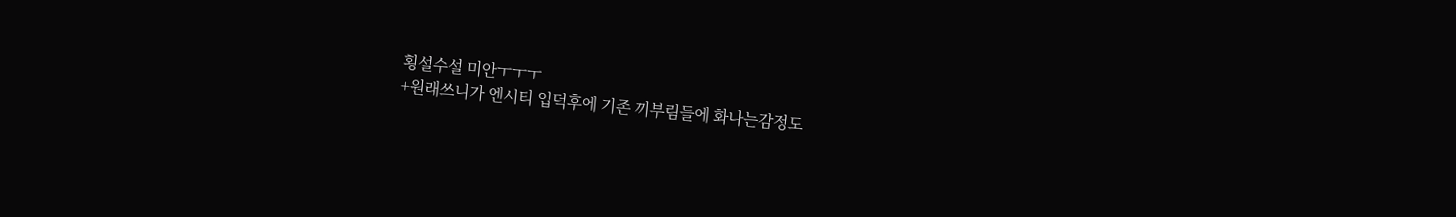횡설수설 미안ㅜㅜㅜ
+원래쓰니가 엔시티 입덕후에 기존 끼부림들에 화나는감정도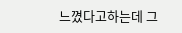느꼈다고하는데 그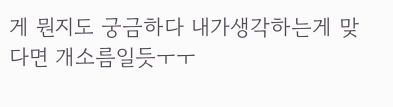게 뭔지도 궁금하다 내가생각하는게 맞다면 개소름일듯ㅜㅜ